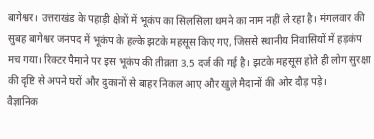बागेश्वर। उत्तराखंड के पहाड़ी क्षेत्रों में भूकंप का सिलसिला थमने का नाम नहीं ले रहा है। मंगलवार की सुबह बागेश्वर जनपद में भूकंप के हल्के झटके महसूस किए गए, जिससे स्थानीय निवासियों में हड़कंप मच गया। रिक्टर पैमाने पर इस भूकंप की तीव्रता 3.5 दर्ज की गई है। झटके महसूस होते ही लोग सुरक्षा की दृष्टि से अपने घरों और दुकानों से बाहर निकल आए और खुले मैदानों की ओर दौड़ पड़े।
वैज्ञानिक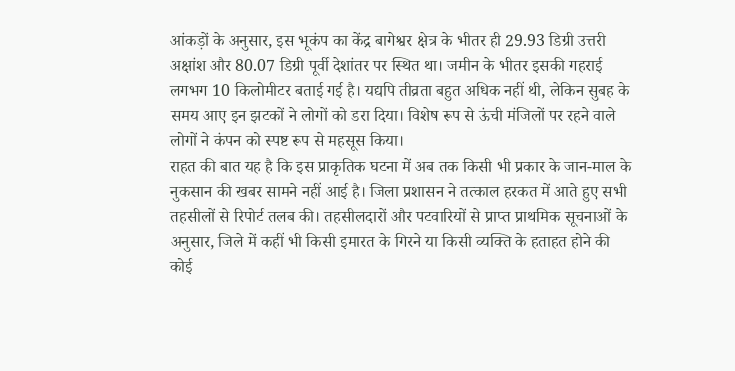आंकड़ों के अनुसार, इस भूकंप का केंद्र बागेश्वर क्षेत्र के भीतर ही 29.93 डिग्री उत्तरी अक्षांश और 80.07 डिग्री पूर्वी देशांतर पर स्थित था। जमीन के भीतर इसकी गहराई लगभग 10 किलोमीटर बताई गई है। यद्यपि तीव्रता बहुत अधिक नहीं थी, लेकिन सुबह के समय आए इन झटकों ने लोगों को डरा दिया। विशेष रूप से ऊंची मंजिलों पर रहने वाले लोगों ने कंपन को स्पष्ट रूप से महसूस किया।
राहत की बात यह है कि इस प्राकृतिक घटना में अब तक किसी भी प्रकार के जान-माल के नुकसान की खबर सामने नहीं आई है। जिला प्रशासन ने तत्काल हरकत में आते हुए सभी तहसीलों से रिपोर्ट तलब की। तहसीलदारों और पटवारियों से प्राप्त प्राथमिक सूचनाओं के अनुसार, जिले में कहीं भी किसी इमारत के गिरने या किसी व्यक्ति के हताहत होने की कोई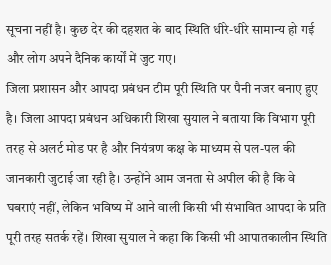सूचना नहीं है। कुछ देर की दहशत के बाद स्थिति धीरे-धीरे सामान्य हो गई और लोग अपने दैनिक कार्यों में जुट गए।
जिला प्रशासन और आपदा प्रबंधन टीम पूरी स्थिति पर पैनी नजर बनाए हुए है। जिला आपदा प्रबंधन अधिकारी शिखा सुयाल ने बताया कि विभाग पूरी तरह से अलर्ट मोड पर है और नियंत्रण कक्ष के माध्यम से पल-पल की जानकारी जुटाई जा रही है। उन्होंने आम जनता से अपील की है कि वे घबराएं नहीं, लेकिन भविष्य में आने वाली किसी भी संभावित आपदा के प्रति पूरी तरह सतर्क रहें। शिखा सुयाल ने कहा कि किसी भी आपातकालीन स्थिति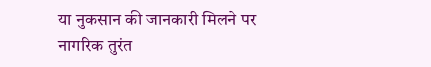या नुकसान की जानकारी मिलने पर नागरिक तुरंत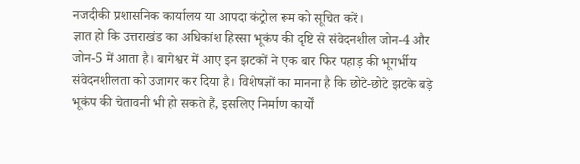नजदीकी प्रशासनिक कार्यालय या आपदा कंट्रोल रूम को सूचित करें।
ज्ञात हो कि उत्तराखंड का अधिकांश हिस्सा भूकंप की दृष्टि से संवेदनशील जोन-4 और जोन-5 में आता है। बागेश्वर में आए इन झटकों ने एक बार फिर पहाड़ की भूगर्भीय संवेदनशीलता को उजागर कर दिया है। विशेषज्ञों का मानना है कि छोटे-छोटे झटके बड़े भूकंप की चेतावनी भी हो सकते हैं, इसलिए निर्माण कार्यों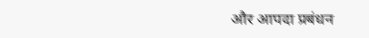और आपदा प्रबंधन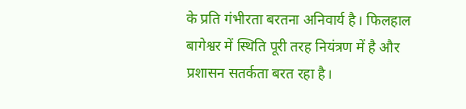के प्रति गंभीरता बरतना अनिवार्य है। फिलहाल बागेश्वर में स्थिति पूरी तरह नियंत्रण में है और प्रशासन सतर्कता बरत रहा है।